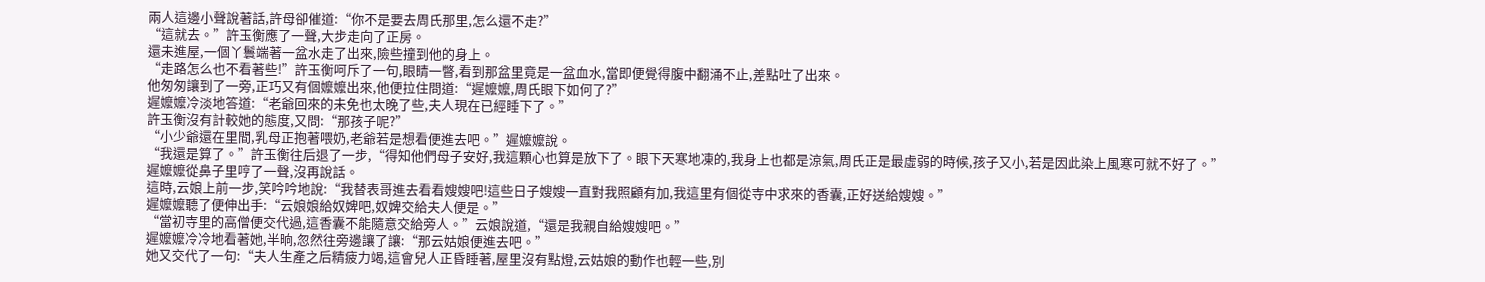兩人這邊小聲說著話,許母卻催道:“你不是要去周氏那里,怎么還不走?”
“這就去。”許玉衡應了一聲,大步走向了正房。
還未進屋,一個丫鬟端著一盆水走了出來,險些撞到他的身上。
“走路怎么也不看著些!”許玉衡呵斥了一句,眼睛一瞥,看到那盆里竟是一盆血水,當即便覺得腹中翻涌不止,差點吐了出來。
他匆匆讓到了一旁,正巧又有個嬤嬤出來,他便拉住問道:“遲嬤嬤,周氏眼下如何了?”
遲嬤嬤冷淡地答道:“老爺回來的未免也太晚了些,夫人現在已經睡下了。”
許玉衡沒有計較她的態度,又問:“那孩子呢?”
“小少爺還在里間,乳母正抱著喂奶,老爺若是想看便進去吧。”遲嬤嬤說。
“我還是算了。”許玉衡往后退了一步,“得知他們母子安好,我這顆心也算是放下了。眼下天寒地凍的,我身上也都是涼氣,周氏正是最虛弱的時候,孩子又小,若是因此染上風寒可就不好了。”
遲嬤嬤從鼻子里哼了一聲,沒再說話。
這時,云娘上前一步,笑吟吟地說:“我替表哥進去看看嫂嫂吧!這些日子嫂嫂一直對我照顧有加,我這里有個從寺中求來的香囊,正好送給嫂嫂。”
遲嬤嬤聽了便伸出手:“云娘娘給奴婢吧,奴婢交給夫人便是。”
“當初寺里的高僧便交代過,這香囊不能隨意交給旁人。”云娘說道,“還是我親自給嫂嫂吧。”
遲嬤嬤冷冷地看著她,半晌,忽然往旁邊讓了讓:“那云姑娘便進去吧。”
她又交代了一句:“夫人生產之后精疲力竭,這會兒人正昏睡著,屋里沒有點燈,云姑娘的動作也輕一些,別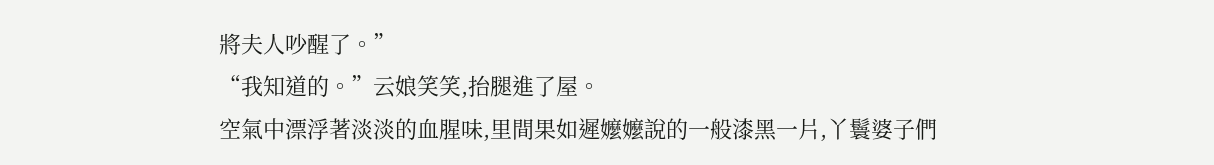將夫人吵醒了。”
“我知道的。”云娘笑笑,抬腿進了屋。
空氣中漂浮著淡淡的血腥味,里間果如遲嬤嬤說的一般漆黑一片,丫鬟婆子們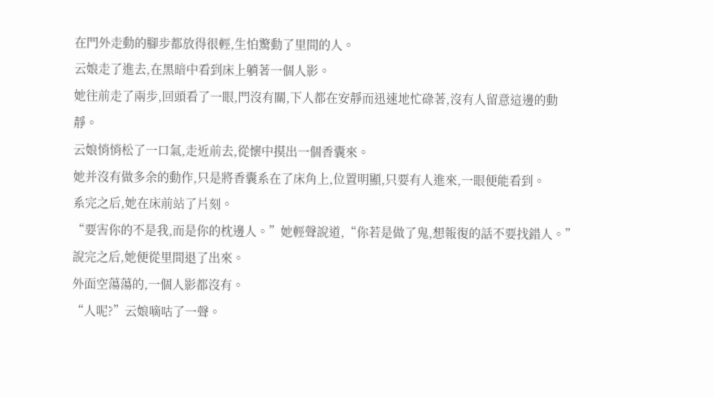在門外走動的腳步都放得很輕,生怕驚動了里間的人。
云娘走了進去,在黑暗中看到床上躺著一個人影。
她往前走了兩步,回頭看了一眼,門沒有關,下人都在安靜而迅速地忙碌著,沒有人留意這邊的動靜。
云娘悄悄松了一口氣,走近前去,從懷中摸出一個香囊來。
她并沒有做多余的動作,只是將香囊系在了床角上,位置明顯,只要有人進來,一眼便能看到。
系完之后,她在床前站了片刻。
“要害你的不是我,而是你的枕邊人。”她輕聲說道,“你若是做了鬼,想報復的話不要找錯人。”
說完之后,她便從里間退了出來。
外面空蕩蕩的,一個人影都沒有。
“人呢?”云娘嘀咕了一聲。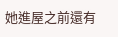她進屋之前還有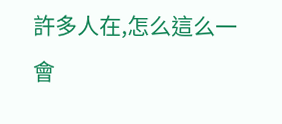許多人在,怎么這么一會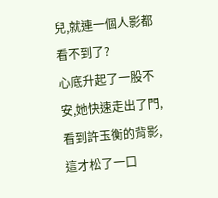兒,就連一個人影都看不到了?
心底升起了一股不安,她快速走出了門,看到許玉衡的背影,這才松了一口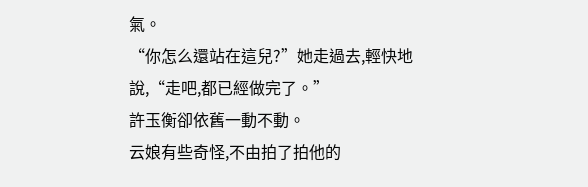氣。
“你怎么還站在這兒?”她走過去,輕快地說,“走吧,都已經做完了。”
許玉衡卻依舊一動不動。
云娘有些奇怪,不由拍了拍他的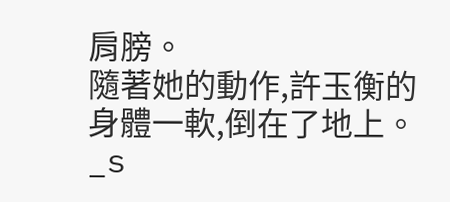肩膀。
隨著她的動作,許玉衡的身體一軟,倒在了地上。
_s